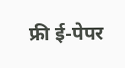फ्री ई-पेपर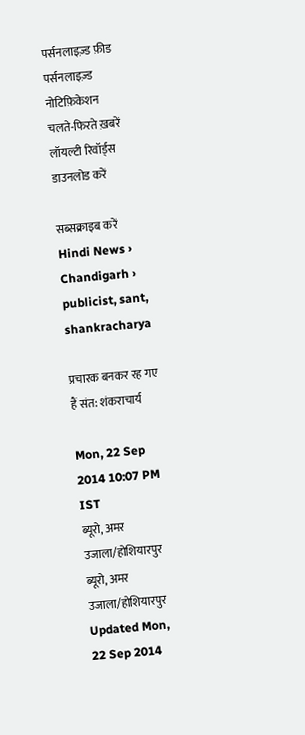पर्सनलाइज़्ड फ़ीड
पर्सनलाइज़्ड नोटिफ़िकेशन
चलते-फिरते ख़बरें
लॉयल्टी रिवॉर्ड्स
डाउनलोड करें

सब्सक्राइब करें
Hindi News ›   Chandigarh ›   publicist, sant, shankracharya

प्रचारक बनकर रह गए हैं संत: शंकराचार्य

Mon, 22 Sep 2014 10:07 PM IST
ब्यूरो, अमर उजाला/होशियारपुर
ब्यूरो, अमर उजाला/होशियारपुर Updated Mon, 22 Sep 2014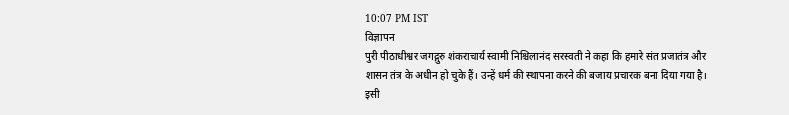10:07 PM IST
विज्ञापन
पुरी पीठाधीश्वर जगद्गुरु शंकराचार्य स्वामी निश्चिलानंद सरस्वती ने कहा कि हमारे संत प्रजातंत्र और शासन तंत्र के अधीन हो चुके हैं। उन्हें धर्म की स्थापना करने की बजाय प्रचारक बना दिया गया है। इसी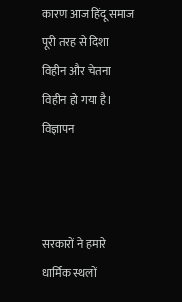कारण आज हिंदू समाज पूरी तरह से दिशा विहीन और चेतना विहीन हो गया है।
विज्ञापन



सरकारों ने हमारे धार्मिक स्थलों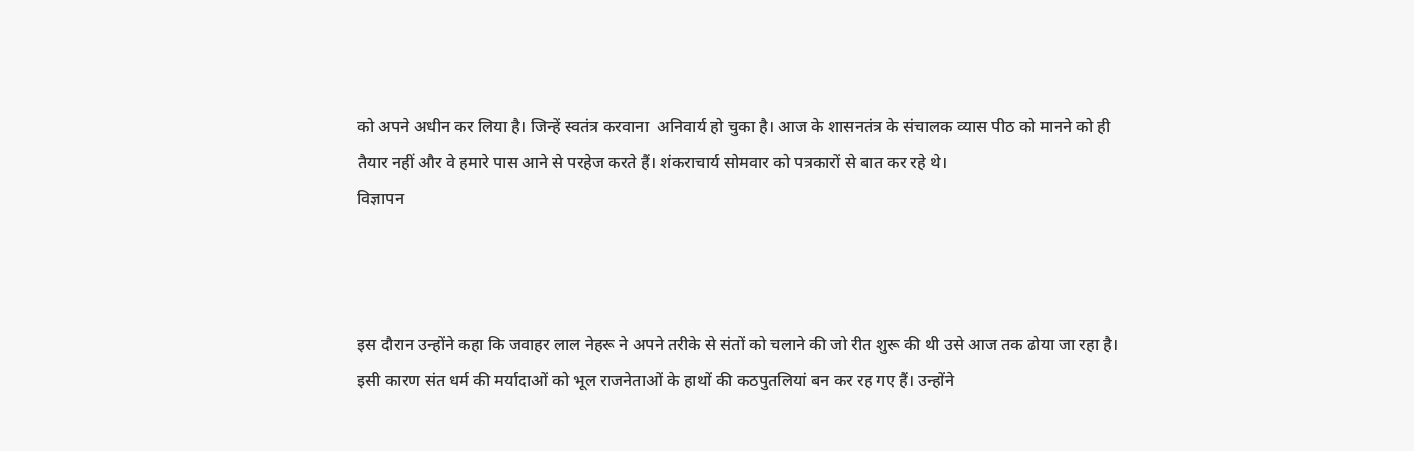को अपने अधीन कर लिया है। जिन्हें स्वतंत्र करवाना  अनिवार्य हो चुका है। आज के शासनतंत्र के संचालक व्यास पीठ को मानने को ही तैयार नहीं और वे हमारे पास आने से परहेज करते हैं। शंकराचार्य सोमवार को पत्रकारों से बात कर रहे थे।
विज्ञापन



इस दौरान उन्होंने कहा कि जवाहर लाल नेहरू ने अपने तरीके से संतों को चलाने की जो रीत शुरू की थी उसे आज तक ढोया जा रहा है। इसी कारण संत धर्म की मर्यादाओं को भूल राजनेताओं के हाथों की कठपुतलियां बन कर रह गए हैं। उन्होंने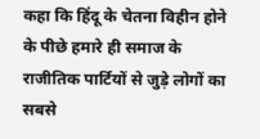कहा कि हिंदू के चेतना विहीन होने के पीछे हमारे ही समाज के राजीतिक पार्टियों से जुड़े लोगों का सबसे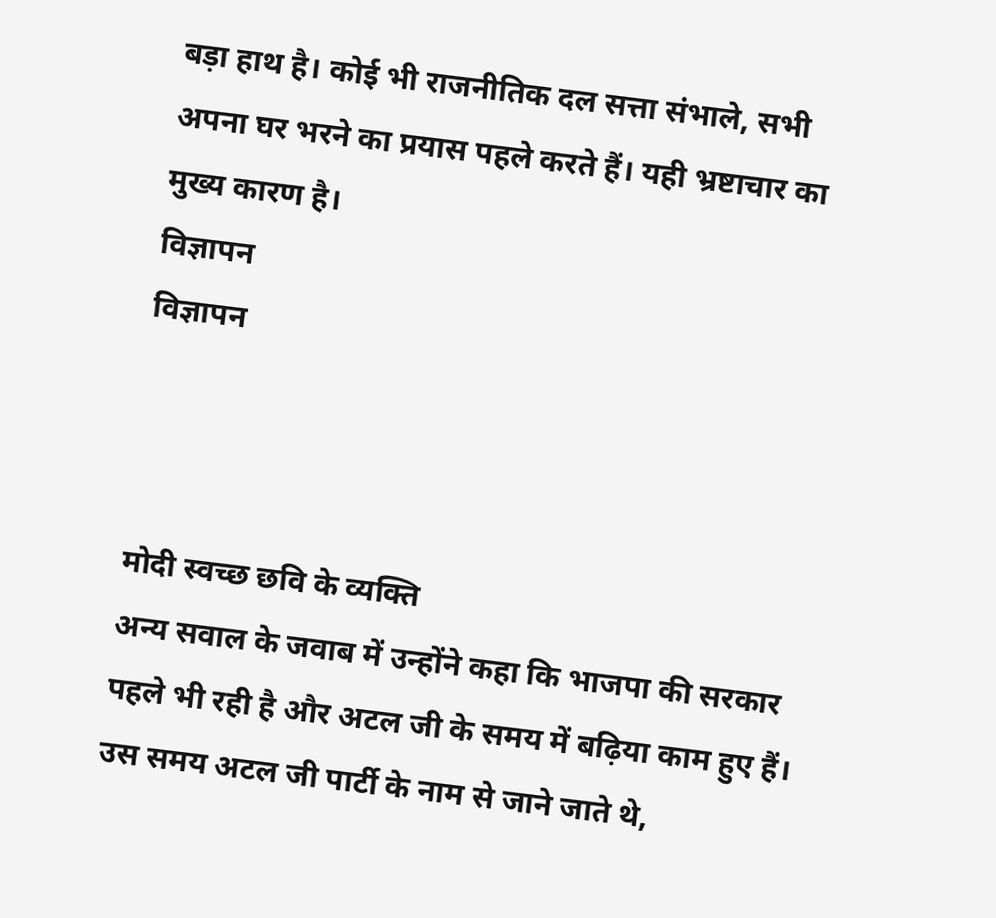बड़ा हाथ है। कोई भी राजनीतिक दल सत्ता संभाले, सभी अपना घर भरने का प्रयास पहले करते हैं। यही भ्रष्टाचार का मुख्य कारण है।
विज्ञापन
विज्ञापन



मोदी स्वच्छ छवि के व्यक्ति
अन्य सवाल के जवाब में उन्होंने कहा कि भाजपा की सरकार पहले भी रही है और अटल जी के समय में बढ़िया काम हुए हैं। उस समय अटल जी पार्टी के नाम से जाने जाते थे,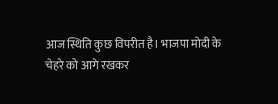आज स्थिति कुछ विपरीत है। भाजपा मोदी के चेहरे को आगे रखकर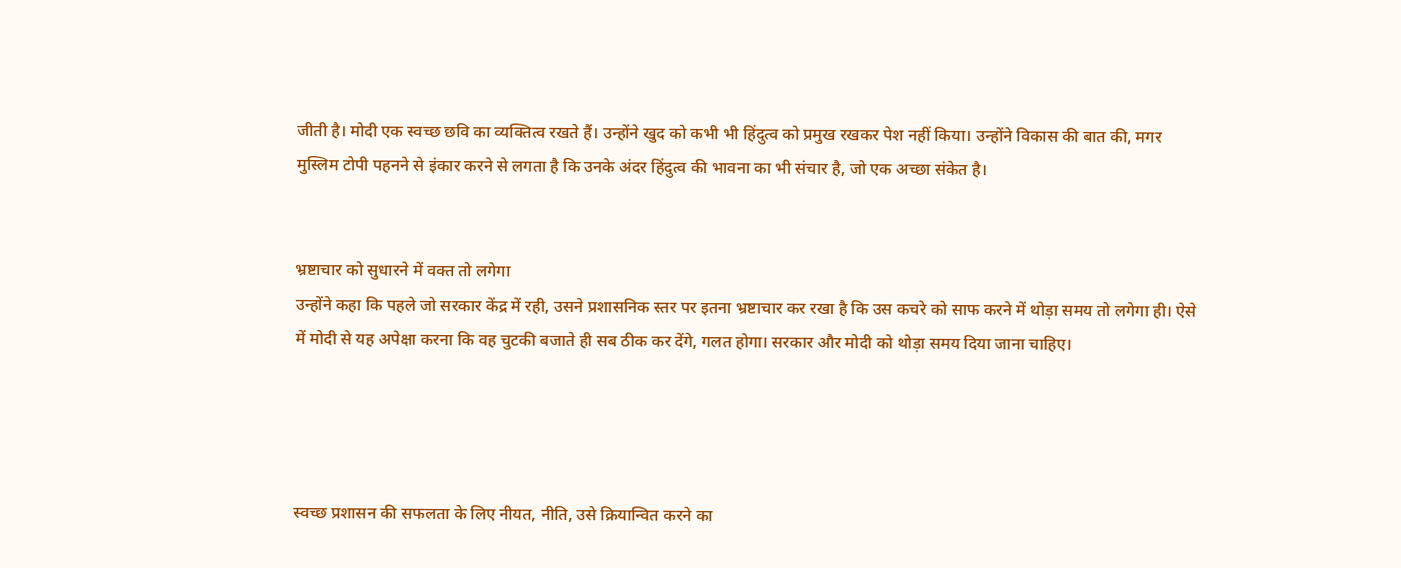जीती है। मोदी एक स्वच्छ छवि का व्यक्तित्व रखते हैं। उन्होंने खुद को कभी भी हिंदुत्व को प्रमुख रखकर पेश नहीं किया। उन्होंने विकास की बात की, मगर मुस्लिम टोपी पहनने से इंकार करने से लगता है कि उनके अंदर हिंदुत्व की भावना का भी संचार है, जो एक अच्छा संकेत है।


भ्रष्टाचार को सुधारने में वक्त तो लगेगा
उन्होंने कहा कि पहले जो सरकार केंद्र में रही, उसने प्रशासनिक स्तर पर इतना भ्रष्टाचार कर रखा है कि उस कचरे को साफ करने में थोड़ा समय तो लगेगा ही। ऐसे में मोदी से यह अपेक्षा करना कि वह चुटकी बजाते ही सब ठीक कर देंगे, गलत होगा। सरकार और मोदी को थोड़ा समय दिया जाना चाहिए।




स्वच्छ प्रशासन की सफलता के लिए नीयत, नीति, उसे क्रियान्वित करने का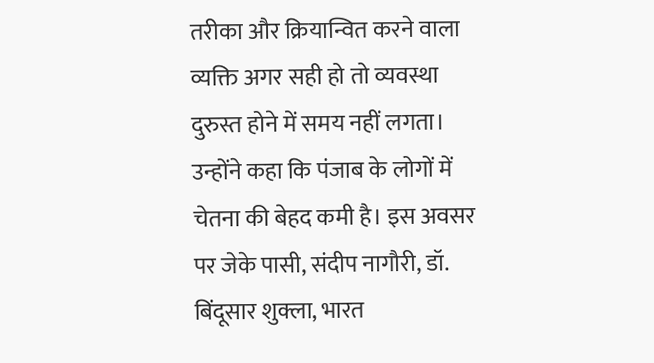तरीका और क्रियान्वित करने वाला व्यक्ति अगर सही हो तो व्यवस्था दुरुस्त होने में समय नहीं लगता। उन्होंने कहा कि पंजाब के लोगों में चेतना की बेहद कमी है। इस अवसर पर जेके पासी, संदीप नागौरी, डॉ. बिंदूसार शुक्ला, भारत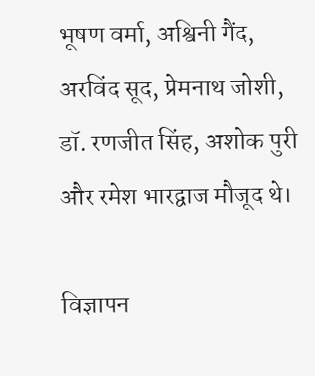भूषण वर्मा, अश्विनी गैंद, अरविंद सूद, प्रेमनाथ जोशी, डॉ. रणजीत सिंह, अशोक पुरी और रमेश भारद्वाज मौजूद थे।

विज्ञापन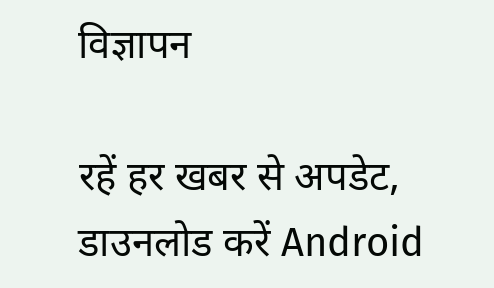विज्ञापन

रहें हर खबर से अपडेट, डाउनलोड करें Android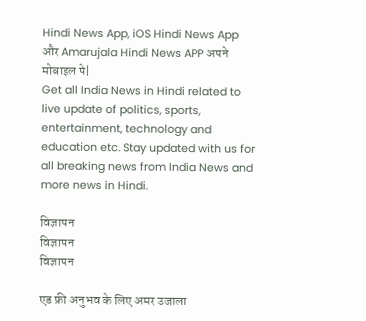Hindi News App, iOS Hindi News App और Amarujala Hindi News APP अपने मोबाइल पे|
Get all India News in Hindi related to live update of politics, sports, entertainment, technology and education etc. Stay updated with us for all breaking news from India News and more news in Hindi.

विज्ञापन
विज्ञापन
विज्ञापन

एड फ्री अनुभव के लिए अमर उजाला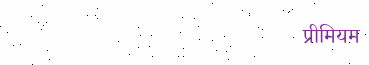प्रीमियम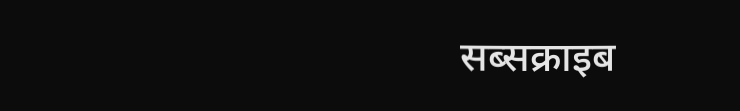सब्सक्राइब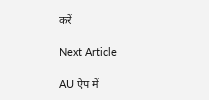करें

Next Article

AU ऐप में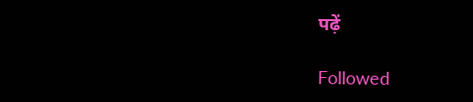पढ़ें

Followed